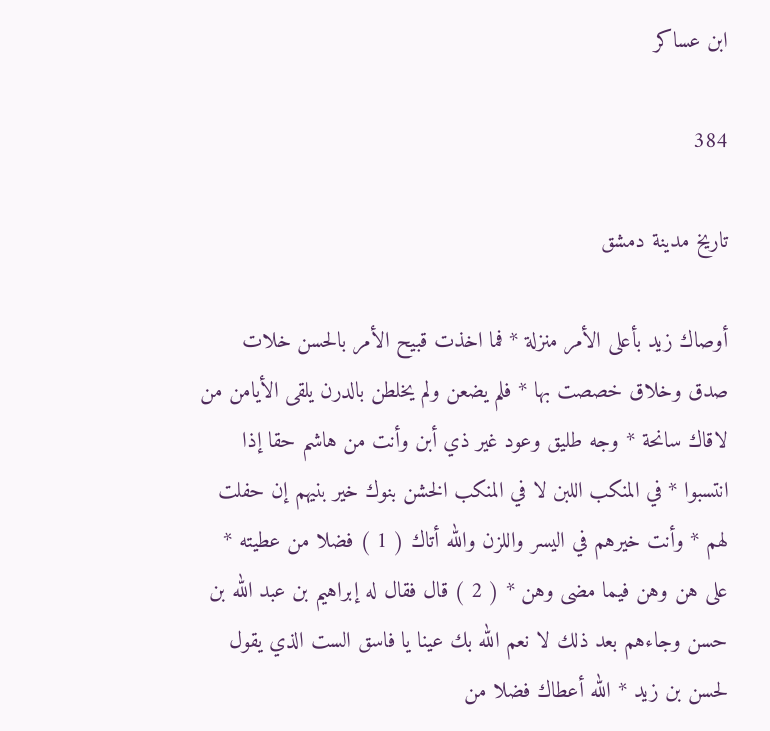ابن عساكر

384

تاريخ مدينة دمشق

أوصاك زيد بأعلى الأمر منزلة * فما اخذت قبيح الأمر بالحسن خلات صدق وخلاق خصصت بها * فلم يضعن ولم يخلطن بالدرن يلقى الأيامن من لاقاك سانحة * وجه طليق وعود غير ذي أبن وأنت من هاشم حقا إذا انتسبوا * في المنكب اللبن لا في المنكب الخشن بنوك خير بنيهم إن حفلت لهم * وأنت خيرهم في اليسر واللزن والله أتاك ( 1 ) فضلا من عطيته * على هن وهن فيما مضى وهن * ( 2 ) قال فقال له إبراهيم بن عبد الله بن حسن وجاءهم بعد ذلك لا نعم الله بك عينا يا فاسق الست الذي يقول لحسن بن زيد * الله أعطاك فضلا من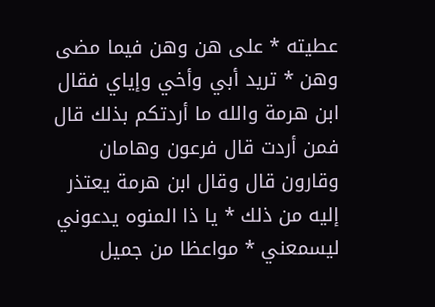عطيته * على هن وهن فيما مضى وهن * تريد أبي وأخي وإياي فقال ابن هرمة والله ما أردتكم بذلك قال فمن أردت قال فرعون وهامان وقارون قال وقال ابن هرمة يعتذر إليه من ذلك * يا ذا المنوه يدعوني ليسمعني * مواعظا من جميل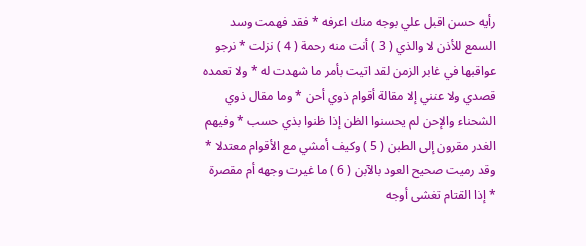رأيه حسن اقبل علي بوجه منك اعرفه * فقد فهمت وسد السمع للأذن لا والذي ( 3 ) أنت منه رحمة ( 4 ) نزلت * نرجو عواقبها في غابر الزمن لقد اتيت بأمر ما شهدت له * ولا تعمده قصدي ولا عنني إلا مقالة أقوام ذوي أحن * وما مقال ذوي الشحناء والإحن لم يحسنوا الظن إذا ظنوا بذي حسب * وفيهم الغدر مقرون إلى الطبن ( 5 ) وكيف أمشي مع الأقوام معتدلا * وقد رميت صحيح العود بالآبن ( 6 ) ما غيرت وجهه أم مقصرة * إذا القتام تغشى أوجه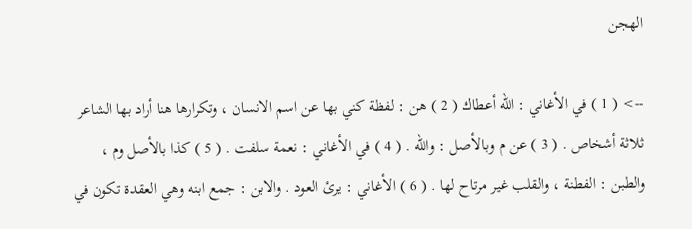الهجن

--> ( 1 ) في الأغاني : الله أعطاك ( 2 ) هن : لفظة كني بها عن اسم الانسان ، وتكرارها هنا أراد بها الشاعر ثلاثة أشخاص . ( 3 ) عن م وبالأصل : والله . ( 4 ) في الأغاني : نعمة سلفت . ( 5 ) كذا بالأصل وم ، والطبن : الفطنة ، والقلب غير مرتاح لها . ( 6 ) الأغاني : يرئ العود . والابن : جمع ابنه وهي العقدة تكون في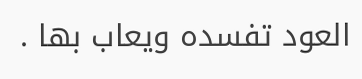العود تفسده ويعاب بها .